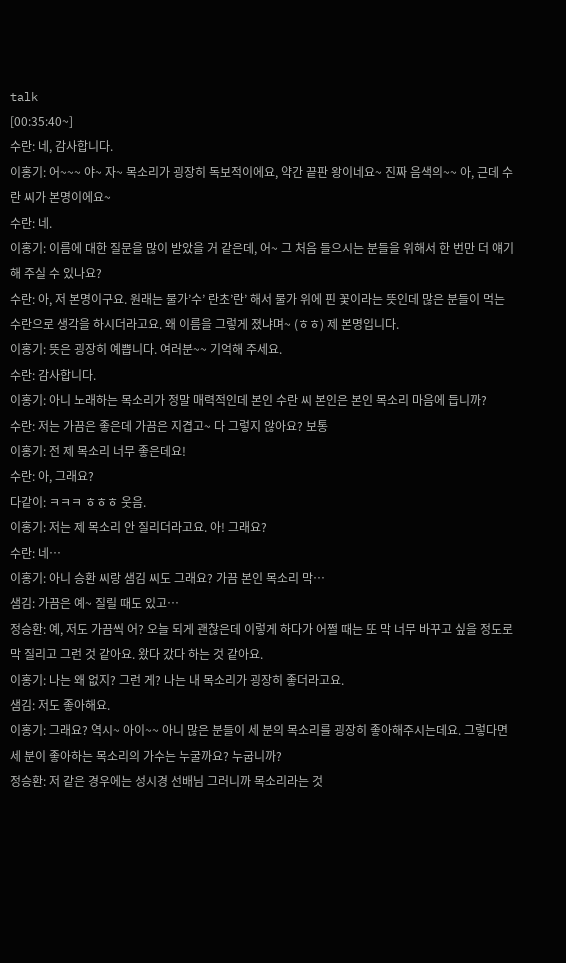talk
[00:35:40~]
수란: 네, 감사합니다.
이홍기: 어~~~ 야~ 자~ 목소리가 굉장히 독보적이에요, 약간 끝판 왕이네요~ 진짜 음색의~~ 아, 근데 수란 씨가 본명이에요~
수란: 네.
이홍기: 이름에 대한 질문을 많이 받았을 거 같은데, 어~ 그 처음 들으시는 분들을 위해서 한 번만 더 얘기해 주실 수 있나요?
수란: 아, 저 본명이구요. 원래는 물가’수’ 란초’란’ 해서 물가 위에 핀 꽃이라는 뜻인데 많은 분들이 먹는 수란으로 생각을 하시더라고요. 왜 이름을 그렇게 졌냐며~ (ㅎㅎ) 제 본명입니다.
이홍기: 뜻은 굉장히 예쁩니다. 여러분~~ 기억해 주세요.
수란: 감사합니다.
이홍기: 아니 노래하는 목소리가 정말 매력적인데 본인 수란 씨 본인은 본인 목소리 마음에 듭니까?
수란: 저는 가끔은 좋은데 가끔은 지겹고~ 다 그렇지 않아요? 보통
이홍기: 전 제 목소리 너무 좋은데요!
수란: 아, 그래요?
다같이: ㅋㅋㅋ ㅎㅎㅎ 웃음.
이홍기: 저는 제 목소리 안 질리더라고요. 아! 그래요?
수란: 네…
이홍기: 아니 승환 씨랑 샘김 씨도 그래요? 가끔 본인 목소리 막…
샘김: 가끔은 예~ 질릴 때도 있고…
정승환: 예, 저도 가끔씩 어? 오늘 되게 괜찮은데 이렇게 하다가 어쩔 때는 또 막 너무 바꾸고 싶을 정도로 막 질리고 그런 것 같아요. 왔다 갔다 하는 것 같아요.
이홍기: 나는 왜 없지? 그런 게? 나는 내 목소리가 굉장히 좋더라고요.
샘김: 저도 좋아해요.
이홍기: 그래요? 역시~ 아이~~ 아니 많은 분들이 세 분의 목소리를 굉장히 좋아해주시는데요. 그렇다면 세 분이 좋아하는 목소리의 가수는 누굴까요? 누굽니까?
정승환: 저 같은 경우에는 성시경 선배님 그러니까 목소리라는 것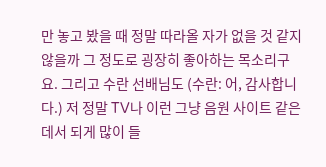만 놓고 봤을 때 정말 따라올 자가 없을 것 같지 않을까 그 정도로 굉장히 좋아하는 목소리구요. 그리고 수란 선배님도 (수란: 어, 감사합니다.) 저 정말 TV나 이런 그냥 음원 사이트 같은 데서 되게 많이 들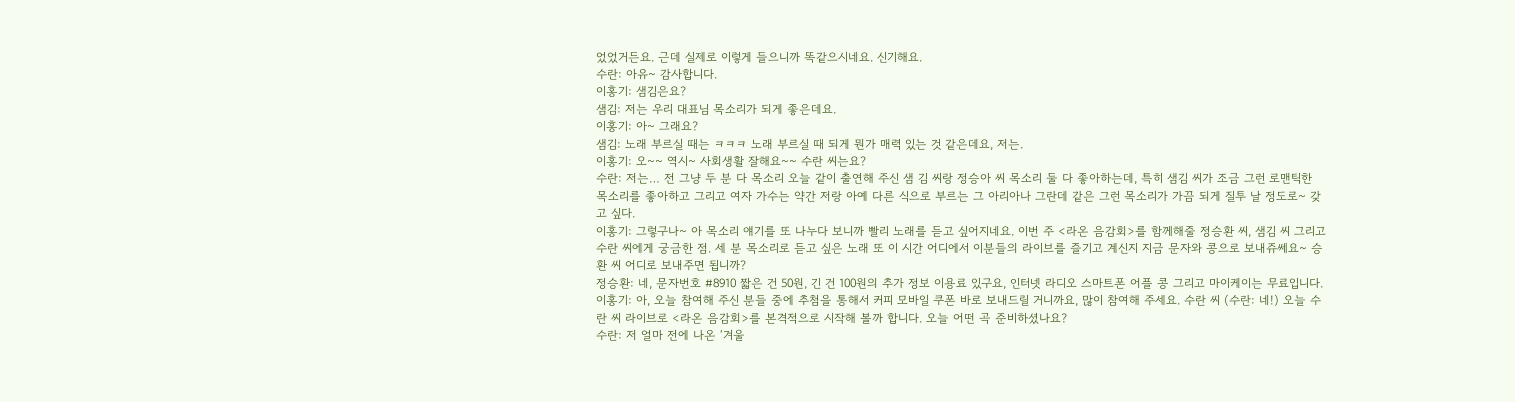었었거든요. 근데 실제로 이렇게 들으니까 똑같으시네요. 신기해요.
수란: 아유~ 감사합니다.
이홍기: 샘김은요?
샘김: 저는 우리 대표님 목소리가 되게 좋은데요.
이홍기: 아~ 그래요?
샘김: 노래 부르실 때는 ㅋㅋㅋ 노래 부르실 때 되게 뭔가 매력 있는 것 같은데요, 저는.
이홍기: 오~~ 역시~ 사회생활 잘해요~~ 수란 씨는요?
수란: 저는… 전 그냥 두 분 다 목소리 오늘 같이 출연해 주신 샘 김 씨랑 정승아 씨 목소리 둘 다 좋아하는데, 특히 샘김 씨가 조금 그런 로맨틱한 목소리를 좋아하고 그리고 여자 가수는 약간 저랑 아예 다른 식으로 부르는 그 아리아나 그란데 같은 그런 목소리가 가끔 되게 질투 날 정도로~ 갖고 싶다.
이홍기: 그렇구나~ 아 목소리 얘기를 또 나누다 보니까 빨리 노래를 듣고 싶어지네요. 이번 주 <라온 음감회>를 함께해줄 정승환 씨, 샘김 씨 그리고 수란 씨에게 궁금한 점. 세 분 목소리로 듣고 싶은 노래 또 이 시간 어디에서 이분들의 라이브를 즐기고 계신지 지금 문자와 콩으로 보내쥬쎄요~ 승환 씨 어디로 보내주면 됩니까?
정승환: 네, 문자번호 #8910 짧은 건 50원, 긴 건 100원의 추가 정보 이용료 있구요, 인터넷 라디오 스마트폰 어플 콩 그리고 마이케이는 무료입니다.
이홍기: 아, 오늘 참여해 주신 분들 중에 추첨을 통해서 커피 모바일 쿠폰 바로 보내드릴 거니까요, 많이 참여해 주세요. 수란 씨 (수란: 네!) 오늘 수란 씨 라이브로 <라온 음감회>를 본격적으로 시작해 볼까 합니다. 오늘 어떤 곡 준비하셨나요?
수란: 저 얼마 전에 나온 ‘겨울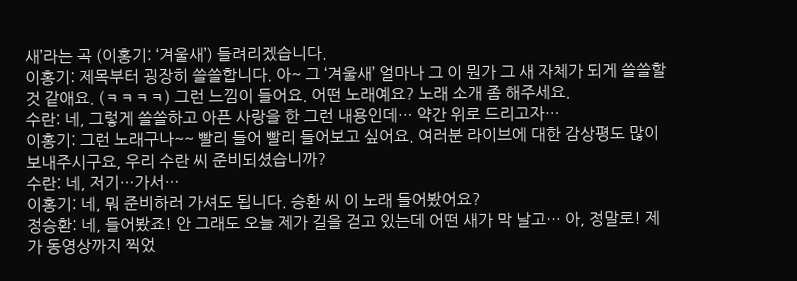새’라는 곡 (이홍기: ‘겨울새’) 들려리겠습니다.
이홍기: 제목부터 굉장히 쓸쓸합니다. 아~ 그 ‘겨울새’ 얼마나 그 이 뭔가 그 새 자체가 되게 쓸쓸할 것 같애요. (ㅋㅋㅋㅋ) 그런 느낌이 들어요. 어떤 노래예요? 노래 소개 좀 해주세요.
수란: 네, 그렇게 쓸쓸하고 아픈 사랑을 한 그런 내용인데… 약간 위로 드리고자…
이홍기: 그런 노래구나~~ 빨리 들어 빨리 들어보고 싶어요. 여러분 라이브에 대한 감상평도 많이 보내주시구요, 우리 수란 씨 준비되셨습니까?
수란: 네, 저기…가서…
이홍기: 네, 뭐 준비하러 가셔도 됩니다. 승환 씨 이 노래 들어봤어요?
정승환: 네, 들어봤죠! 안 그래도 오늘 제가 길을 걷고 있는데 어떤 새가 막 날고… 아, 정말로! 제가 동영상까지 찍었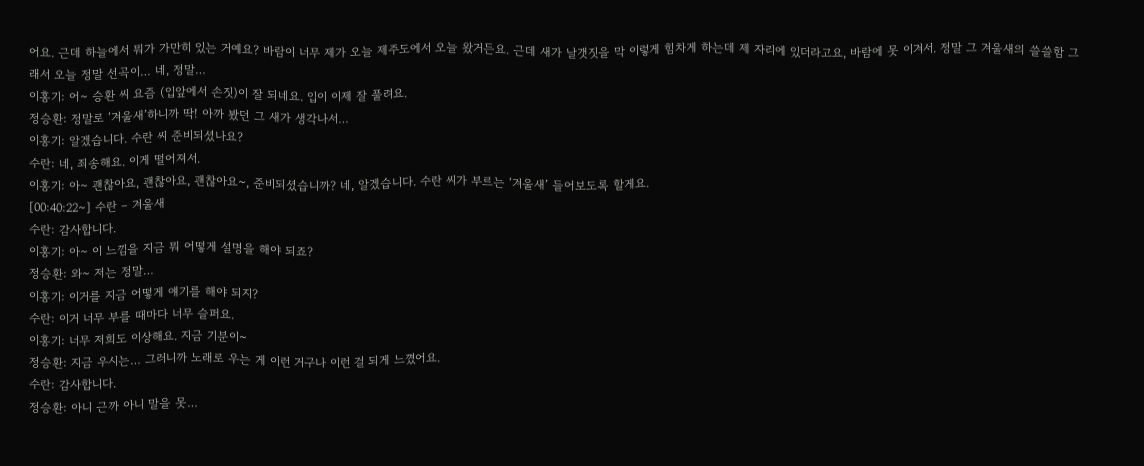어요. 근데 하늘에서 뭐가 가만히 있는 거예요? 바람이 너무 제가 오늘 제주도에서 오늘 왔거든요. 근데 새가 날갯짓을 막 이렇게 힘차게 하는데 제 자리에 있더라고요, 바람에 못 이겨서. 정말 그 겨울새의 쓸쓸함 그래서 오늘 정말 선곡이… 네, 정말…
이홍기: 어~ 승환 씨 요즘 (입앞에서 손짓)이 잘 되네요. 입이 이제 잘 풀려요.
정승환: 정말로 ‘겨울새’하니까 딱! 아까 봤던 그 새가 생각나서…
이홍기: 알겠습니다. 수란 씨 준비되셨나요?
수란: 네, 죄송해요. 이게 떨어져서.
이홍기: 아~ 괜찮아요, 괜찮아요, 괜찮아요~, 준비되셨습니까? 네, 알겠습니다. 수란 씨가 부르는 ‘겨울새’ 들어보도록 할게요.
[00:40:22~] 수란 – 겨울새
수란: 감사합니다.
이홍기: 아~ 이 느낌을 지금 뭐 어떻게 설명을 해야 되죠?
정승환: 와~ 저는 정말…
이홍기: 이거를 지금 어떻게 얘기를 해야 되지?
수란: 이거 너무 부를 때마다 너무 슬퍼요.
이홍기: 너무 저희도 이상해요. 지금 기분이~
정승환: 지금 우시는… 그러니까 노래로 우는 게 이런 거구나 이런 걸 되게 느꼈어요.
수란: 감사합니다.
정승환: 아니 근까 아니 말을 못…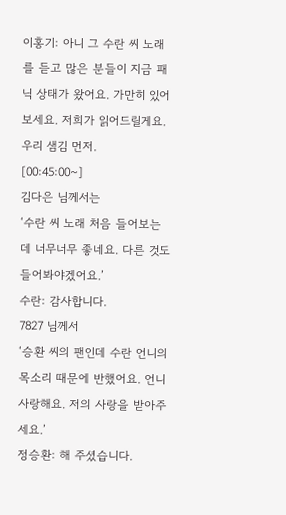이홍기: 아니 그 수란 씨 노래를 듣고 많은 분들이 지금 패닉 상태가 왔어요. 가만히 있어보세요. 저희가 읽어드릴게요. 우리 샘김 먼저.
[00:45:00~]
김다은 님께서는
‘수란 씨 노래 처음 들어보는데 너무너무 좋네요. 다른 것도 들어봐야겠어요.’
수란: 감사합니다.
7827 님께서
‘승환 씨의 팬인데 수란 언니의 목소리 때문에 반했어요. 언니 사랑해요. 저의 사랑을 받아주세요.’
정승환: 해 주셨습니다.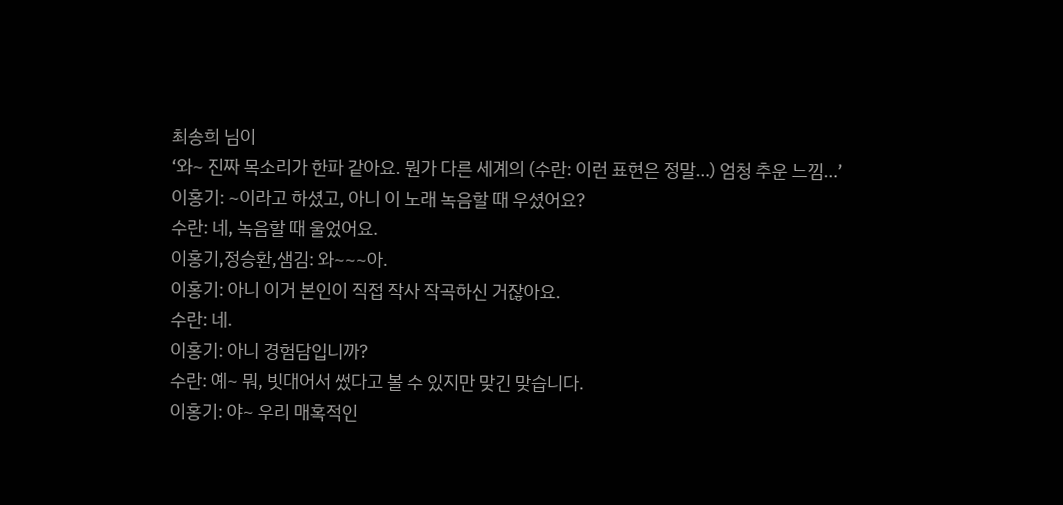최송희 님이
‘와~ 진짜 목소리가 한파 같아요. 뭔가 다른 세계의 (수란: 이런 표현은 정말…) 엄청 추운 느낌…’
이홍기: ~이라고 하셨고, 아니 이 노래 녹음할 때 우셨어요?
수란: 네, 녹음할 때 울었어요.
이홍기,정승환,샘김: 와~~~아.
이홍기: 아니 이거 본인이 직접 작사 작곡하신 거잖아요.
수란: 네.
이홍기: 아니 경험담입니까?
수란: 예~ 뭐, 빗대어서 썼다고 볼 수 있지만 맞긴 맞습니다.
이홍기: 야~ 우리 매혹적인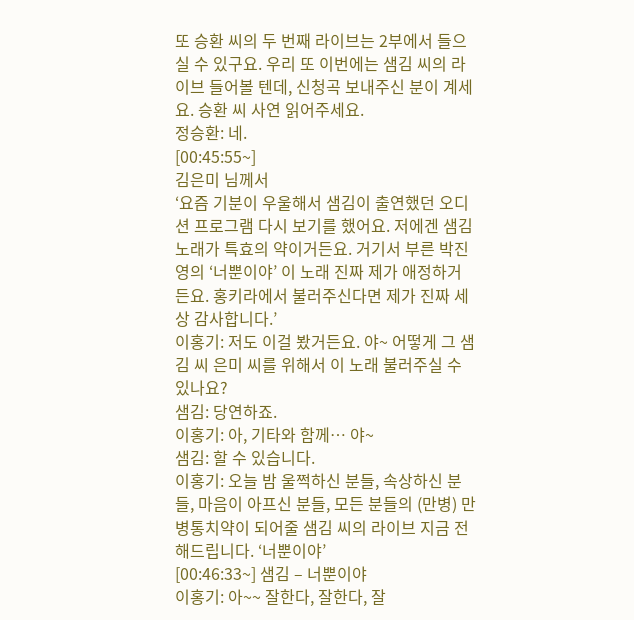또 승환 씨의 두 번째 라이브는 2부에서 들으실 수 있구요. 우리 또 이번에는 샘김 씨의 라이브 들어볼 텐데, 신청곡 보내주신 분이 계세요. 승환 씨 사연 읽어주세요.
정승환: 네.
[00:45:55~]
김은미 님께서
‘요즘 기분이 우울해서 샘김이 출연했던 오디션 프로그램 다시 보기를 했어요. 저에겐 샘김 노래가 특효의 약이거든요. 거기서 부른 박진영의 ‘너뿐이야’ 이 노래 진짜 제가 애정하거든요. 홍키라에서 불러주신다면 제가 진짜 세상 감사합니다.’
이홍기: 저도 이걸 봤거든요. 야~ 어떻게 그 샘김 씨 은미 씨를 위해서 이 노래 불러주실 수 있나요?
샘김: 당연하죠.
이홍기: 아, 기타와 함께… 야~
샘김: 할 수 있습니다.
이홍기: 오늘 밤 울쩍하신 분들, 속상하신 분들, 마음이 아프신 분들, 모든 분들의 (만병) 만병통치약이 되어줄 샘김 씨의 라이브 지금 전해드립니다. ‘너뿐이야’
[00:46:33~] 샘김 – 너뿐이야
이홍기: 아~~ 잘한다, 잘한다, 잘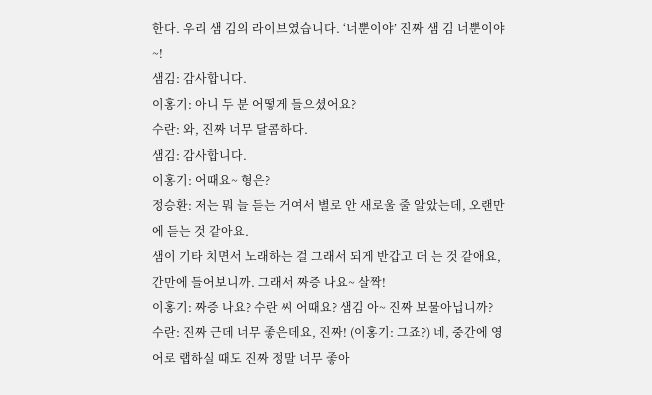한다. 우리 샘 김의 라이브였습니다. ‘너뿐이야’ 진짜 샘 김 너뿐이야~!
샘김: 감사합니다.
이홍기: 아니 두 분 어떻게 들으셨어요?
수란: 와, 진짜 너무 달콤하다.
샘김: 감사합니다.
이홍기: 어때요~ 형은?
정승환: 저는 뭐 늘 듣는 거여서 별로 안 새로울 줄 알았는데, 오랜만에 듣는 것 같아요.
샘이 기타 치면서 노래하는 걸 그래서 되게 반갑고 더 는 것 같애요, 간만에 들어보니까. 그래서 짜증 나요~ 살짝!
이홍기: 짜증 나요? 수란 씨 어때요? 샘김 아~ 진짜 보물아닙니까?
수란: 진짜 근데 너무 좋은데요, 진짜! (이홍기: 그죠?) 네, 중간에 영어로 랩하실 때도 진짜 정말 너무 좋아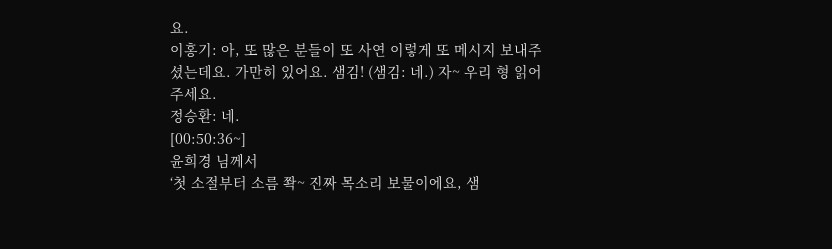요.
이홍기: 아, 또 많은 분들이 또 사연 이렇게 또 메시지 보내주셨는데요. 가만히 있어요. 샘김! (샘김: 네.) 자~ 우리 형 읽어주세요.
정승환: 네.
[00:50:36~]
윤희경 님께서
‘첫 소절부터 소름 쫙~ 진짜 목소리 보물이에요, 샘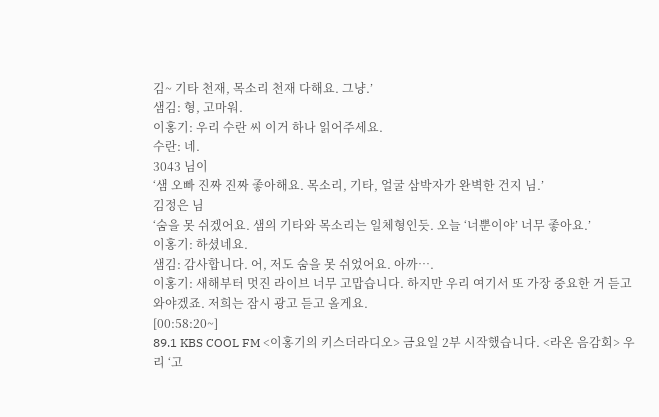김~ 기타 천재, 목소리 천재 다해요. 그냥.’
샘김: 형, 고마워.
이홍기: 우리 수란 씨 이거 하나 읽어주세요.
수란: 네.
3043 님이
‘샘 오빠 진짜 진짜 좋아해요. 목소리, 기타, 얼굴 삼박자가 완벽한 건지 님.’
김정은 님
‘숨을 못 쉬겠어요. 샘의 기타와 목소리는 일체형인듯. 오늘 ‘너뿐이야’ 너무 좋아요.’
이홍기: 하셨네요.
샘김: 감사합니다. 어, 저도 숨을 못 쉬었어요. 아까….
이홍기: 새해부터 멋진 라이브 너무 고맙습니다. 하지만 우리 여기서 또 가장 중요한 거 듣고 와야겠죠. 저희는 잠시 광고 듣고 올게요.
[00:58:20~]
89.1 KBS COOL FM <이홍기의 키스더라디오> 금요일 2부 시작했습니다. <라온 음감회> 우리 ‘고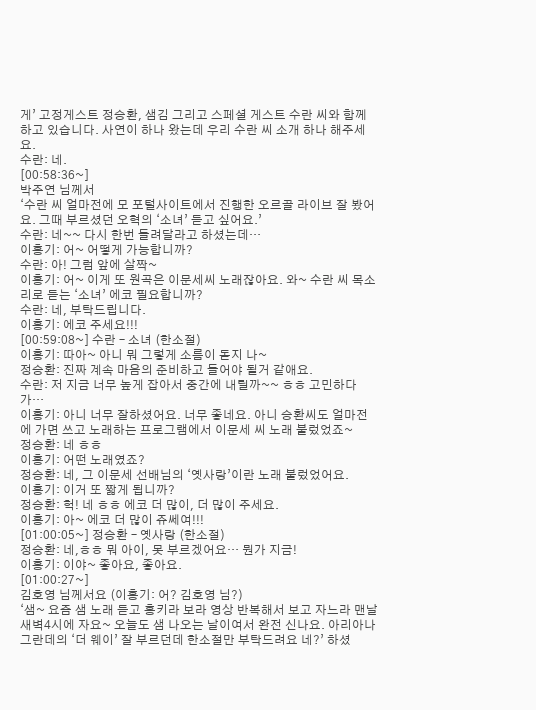게’ 고정게스트 정승환, 샘김 그리고 스페셜 게스트 수란 씨와 함께하고 있습니다. 사연이 하나 왔는데 우리 수란 씨 소개 하나 해주세요.
수란: 네.
[00:58:36~]
박주연 님께서
‘수란 씨 얼마전에 모 포털사이트에서 진행한 오르골 라이브 잘 봤어요. 그때 부르셨던 오혁의 ‘소녀’ 듣고 싶어요.’
수란: 네~~ 다시 한번 들려달라고 하셨는데…
이홍기: 어~ 어떻게 가능합니까?
수란: 아! 그럼 앞에 살짝~
이홍기: 어~ 이게 또 원곡은 이문세씨 노래잖아요. 와~ 수란 씨 목소리로 듣는 ‘소녀’ 에코 필요합니까?
수란: 네, 부탁드립니다.
이홍기: 에코 주세요!!!
[00:59:08~] 수란 – 소녀 (한소절)
이홍기: 따아~ 아니 뭐 그렇게 소름이 돋지 나~
정승환: 진짜 계속 마음의 준비하고 들어야 될거 같애요.
수란: 저 지금 너무 높게 잡아서 중간에 내릴까~~ ㅎㅎ 고민하다가…
이홍기: 아니 너무 잘하셨어요. 너무 좋네요. 아니 승환씨도 얼마전에 가면 쓰고 노래하는 프로그램에서 이문세 씨 노래 불렀었죠~
정승환: 네 ㅎㅎ
이홍기: 어떤 노래였죠?
정승환: 네, 그 이문세 선배님의 ‘옛사랑’이란 노래 불렀었어요.
이홍기: 이거 또 짧게 됩니까?
정승환: 헉! 네 ㅎㅎ 에코 더 많이, 더 많이 주세요.
이홍기: 아~ 에코 더 많이 쥬쎄여!!!
[01:00:05~] 정승환 – 옛사랑 (한소절)
정승환: 네,ㅎㅎ 뭐 아이, 못 부르겠어요… 뭔가 지금!
이홍기: 이야~ 좋아요, 좋아요.
[01:00:27~]
김호영 님께서요 (이홍기: 어? 김호영 님?)
‘샘~ 요즘 샘 노래 듣고 홍키라 보라 영상 반복해서 보고 자느라 맨날 새벽4시에 자요~ 오늘도 샘 나오는 날이여서 완전 신나요. 아리아나 그란데의 ‘더 웨이’ 잘 부르던데 한소절만 부탁드려요 네?’ 하셨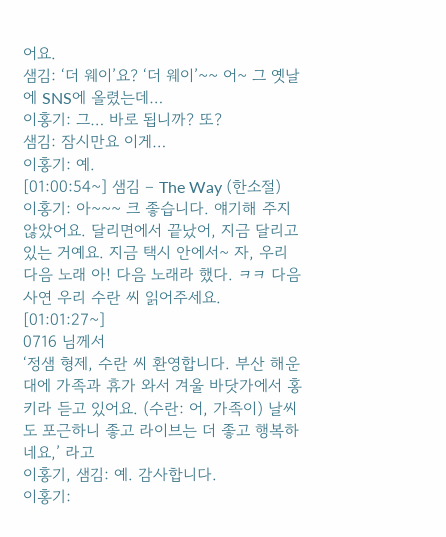어요.
샘김: ‘더 웨이’요? ‘더 웨이’~~ 어~ 그 옛날에 SNS에 올렸는데…
이홍기: 그… 바로 됩니까? 또?
샘김: 잠시만요 이게…
이홍기: 예.
[01:00:54~] 샘김 – The Way (한소절)
이홍기: 아~~~ 크 좋습니다. 얘기해 주지 않았어요. 달리면에서 끝났어, 지금 달리고 있는 거예요. 지금 택시 안에서~ 자, 우리 다음 노래 아! 다음 노래라 했다. ㅋㅋ 다음 사연 우리 수란 씨 읽어주세요.
[01:01:27~]
0716 님께서
‘정샘 형제, 수란 씨 환영합니다. 부산 해운대에 가족과 휴가 와서 겨울 바닷가에서 홍키라 듣고 있어요. (수란: 어, 가족이) 날씨도 포근하니 좋고 라이브는 더 좋고 행복하네요,’ 라고
이홍기, 샘김: 예. 감사합니다.
이홍기: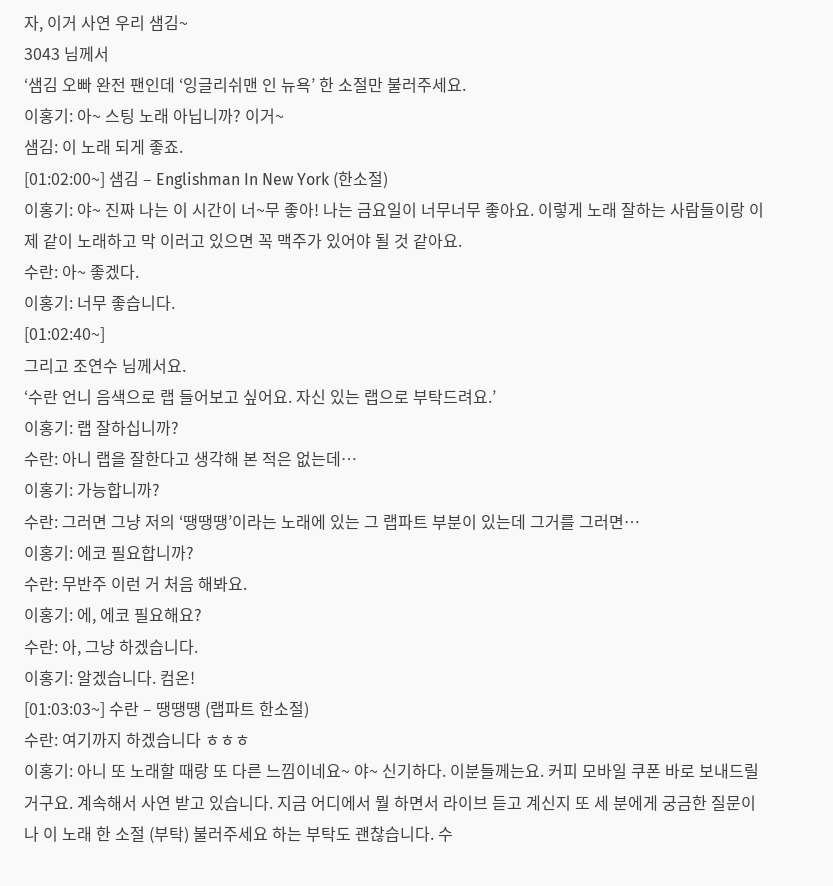자, 이거 사연 우리 샘김~
3043 님께서
‘샘김 오빠 완전 팬인데 ‘잉글리쉬맨 인 뉴욕’ 한 소절만 불러주세요.
이홍기: 아~ 스팅 노래 아닙니까? 이거~
샘김: 이 노래 되게 좋죠.
[01:02:00~] 샘김 – Englishman In New York (한소절)
이홍기: 야~ 진짜 나는 이 시간이 너~무 좋아! 나는 금요일이 너무너무 좋아요. 이렇게 노래 잘하는 사람들이랑 이제 같이 노래하고 막 이러고 있으면 꼭 맥주가 있어야 될 것 같아요.
수란: 아~ 좋겠다.
이홍기: 너무 좋습니다.
[01:02:40~]
그리고 조연수 님께서요.
‘수란 언니 음색으로 랩 들어보고 싶어요. 자신 있는 랩으로 부탁드려요.’
이홍기: 랩 잘하십니까?
수란: 아니 랩을 잘한다고 생각해 본 적은 없는데…
이홍기: 가능합니까?
수란: 그러면 그냥 저의 ‘땡땡땡’이라는 노래에 있는 그 랩파트 부분이 있는데 그거를 그러면…
이홍기: 에코 필요합니까?
수란: 무반주 이런 거 처음 해봐요.
이홍기: 에, 에코 필요해요?
수란: 아, 그냥 하겠습니다.
이홍기: 알겠습니다. 컴온!
[01:03:03~] 수란 – 땡땡땡 (랩파트 한소절)
수란: 여기까지 하겠습니다 ㅎㅎㅎ
이홍기: 아니 또 노래할 때랑 또 다른 느낌이네요~ 야~ 신기하다. 이분들께는요. 커피 모바일 쿠폰 바로 보내드릴 거구요. 계속해서 사연 받고 있습니다. 지금 어디에서 뭘 하면서 라이브 듣고 계신지 또 세 분에게 궁금한 질문이나 이 노래 한 소절 (부탁) 불러주세요 하는 부탁도 괜찮습니다. 수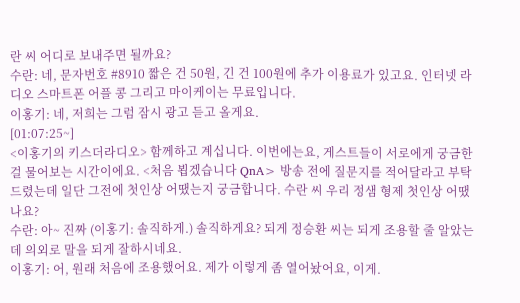란 씨 어디로 보내주면 될까요?
수란: 네, 문자번호 #8910 짧은 건 50원, 긴 건 100원에 추가 이용료가 있고요. 인터넷 라디오 스마트폰 어플 콩 그리고 마이케이는 무료입니다.
이홍기: 네, 저희는 그럼 잠시 광고 듣고 올게요.
[01:07:25~]
<이홍기의 키스더라디오> 함께하고 계십니다. 이번에는요, 게스트들이 서로에게 궁금한 걸 물어보는 시간이에요. <처음 뵙겠습니다 QnA> 방송 전에 질문지를 적어달라고 부탁드렸는데 일단 그전에 첫인상 어땠는지 궁금합니다. 수란 씨 우리 정샘 형제 첫인상 어땠나요?
수란: 아~ 진짜 (이홍기: 솔직하게.) 솔직하게요? 되게 정승환 씨는 되게 조용할 줄 알았는데 의외로 말을 되게 잘하시네요.
이홍기: 어, 원래 처음에 조용했어요. 제가 이렇게 좀 열어놨어요, 이게.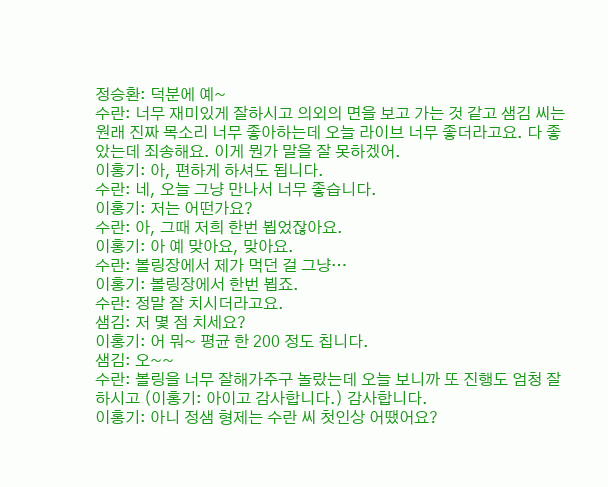정승환: 덕분에 예~
수란: 너무 재미있게 잘하시고 의외의 면을 보고 가는 것 같고 샘김 씨는 원래 진짜 목소리 너무 좋아하는데 오늘 라이브 너무 좋더라고요. 다 좋았는데 죄송해요. 이게 뭔가 말을 잘 못하겠어.
이홍기: 아, 편하게 하셔도 됩니다.
수란: 네, 오늘 그냥 만나서 너무 좋습니다.
이홍기: 저는 어떤가요?
수란: 아, 그때 저희 한번 뵙었잖아요.
이홍기: 아 예 맞아요, 맞아요.
수란: 볼링장에서 제가 먹던 걸 그냥…
이홍기: 볼링장에서 한번 뵙죠.
수란: 정말 잘 치시더라고요.
샘김: 저 몇 점 치세요?
이홍기: 어 뭐~ 평균 한 200 정도 칩니다.
샘김: 오~~
수란: 볼링을 너무 잘해가주구 놀랐는데 오늘 보니까 또 진행도 엄청 잘하시고 (이홍기: 아이고 감사합니다.) 감사합니다.
이홍기: 아니 정샘 형제는 수란 씨 첫인상 어땠어요?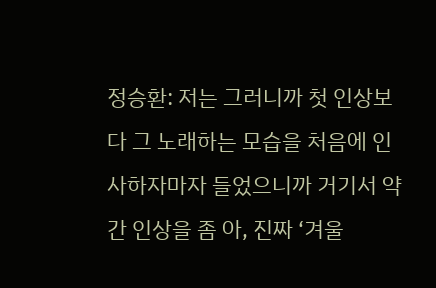정승환: 저는 그러니까 첫 인상보다 그 노래하는 모습을 처음에 인사하자마자 들었으니까 거기서 약간 인상을 좀 아, 진짜 ‘겨울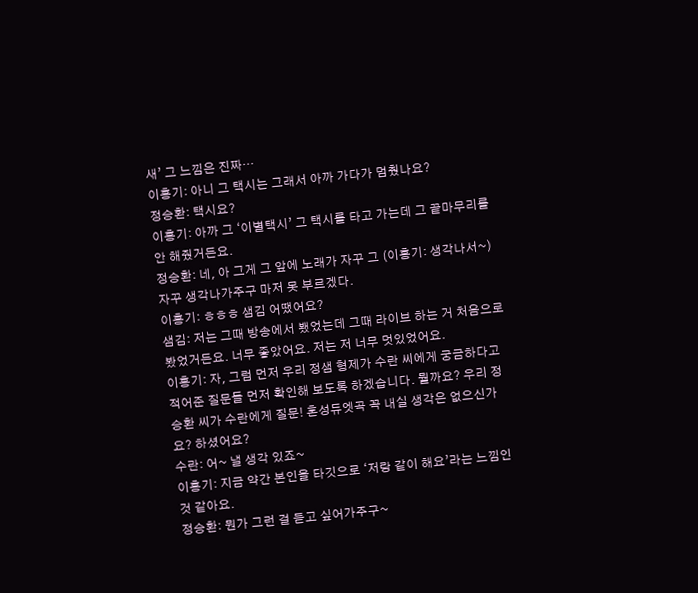새’ 그 느낌은 진짜…
이홍기: 아니 그 택시는 그래서 아까 가다가 멈췄나요?
정승환: 택시요?
이홍기: 아까 그 ‘이별택시’ 그 택시를 타고 가는데 그 끝마무리를 안 해줬거든요.
정승환: 네, 아 그게 그 앞에 노래가 자꾸 그 (이홍기: 생각나서~) 자꾸 생각나가주구 마저 못 부르겠다.
이홍기: ㅎㅎㅎ 샘김 어땠어요?
샘김: 저는 그때 방송에서 뵀었는데 그때 라이브 하는 거 처음으로 봤었거든요. 너무 좋았어요. 저는 저 너무 멋있었어요.
이홍기: 자, 그럼 먼저 우리 정샘 형제가 수란 씨에게 궁금하다고 적어준 질문들 먼저 확인해 보도록 하겠습니다. 뭘까요? 우리 정승환 씨가 수란에게 질문! 혼성듀엣곡 꼭 내실 생각은 없으신가요? 하셨어요?
수란: 어~ 낼 생각 있죠~
이홍기: 지금 약간 본인을 타깃으로 ‘저랑 같이 해요’라는 느낌인 것 같아요.
정승환: 뭔가 그런 걸 듣고 싶어가주구~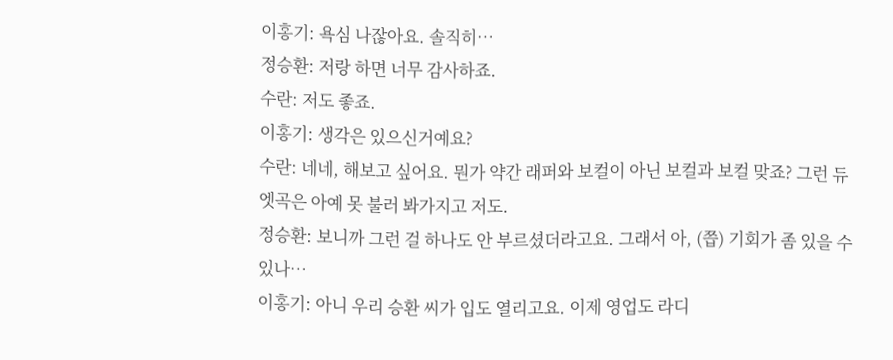이홍기: 욕심 나잖아요. 솔직히…
정승환: 저랑 하면 너무 감사하죠.
수란: 저도 좋죠.
이홍기: 생각은 있으신거예요?
수란: 네네, 해보고 싶어요. 뭔가 약간 래퍼와 보컬이 아닌 보컬과 보컬 맞죠? 그런 듀엣곡은 아예 못 불러 봐가지고 저도.
정승환: 보니까 그런 걸 하나도 안 부르셨더라고요. 그래서 아, (쯥) 기회가 좀 있을 수 있나…
이홍기: 아니 우리 승환 씨가 입도 열리고요. 이제 영업도 라디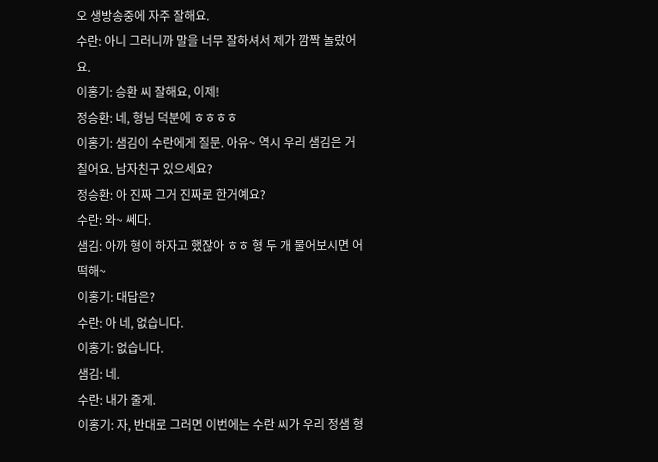오 생방송중에 자주 잘해요.
수란: 아니 그러니까 말을 너무 잘하셔서 제가 깜짝 놀랐어요.
이홍기: 승환 씨 잘해요, 이제!
정승환: 네, 형님 덕분에 ㅎㅎㅎㅎ
이홍기: 샘김이 수란에게 질문. 아유~ 역시 우리 샘김은 거칠어요. 남자친구 있으세요?
정승환: 아 진짜 그거 진짜로 한거예요?
수란: 와~ 쎄다.
샘김: 아까 형이 하자고 했잖아 ㅎㅎ 형 두 개 물어보시면 어떡해~
이홍기: 대답은?
수란: 아 네, 없습니다.
이홍기: 없습니다.
샘김: 네.
수란: 내가 줄게.
이홍기: 자, 반대로 그러면 이번에는 수란 씨가 우리 정샘 형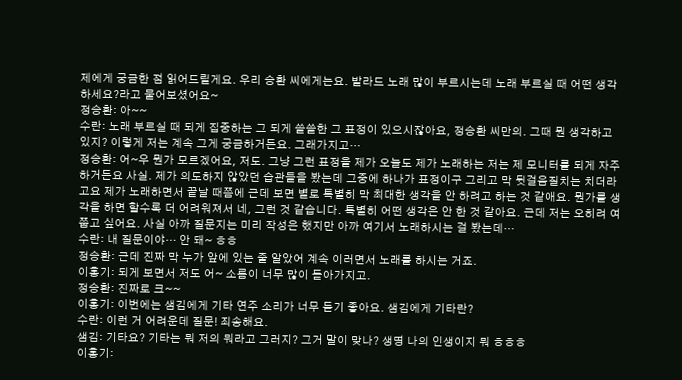제에게 궁금한 점 읽어드릴게요. 우리 승환 씨에게는요. 발라드 노래 많이 부르시는데 노래 부르실 때 어떤 생각하세요?라고 물어보셨어요~
정승환: 아~~
수란: 노래 부르실 때 되게 집중하는 그 되게 쓸쓸한 그 표정이 있으시잖아요, 정승환 씨만의. 그때 뭔 생각하고 있지? 이렇게 저는 계속 그게 궁금하거든요. 그래가지고…
정승환: 어~우 뭔가 모르겠어요, 저도. 그냥 그런 표정을 제가 오늘도 제가 노래하는 저는 제 모니터를 되게 자주 하거든요 사실. 제가 의도하지 않았던 습관들을 봤는데 그중에 하나가 표정이구 그리고 막 뒷걸음질치는 치더라고요 제가 노래하면서 끝날 때쯤에 근데 보면 별로 특별히 막 최대한 생각을 안 하려고 하는 것 같애요. 뭔가를 생각을 하면 할수록 더 어려워져서 네, 그런 것 같습니다. 특별히 어떤 생각은 안 한 것 같아요. 근데 저는 오히려 여쭙고 싶어요. 사실 아까 질문지는 미리 작성은 했지만 아까 여기서 노래하시는 걸 봤는데…
수란: 내 질문이야… 안 돼~ ㅎㅎ
정승환: 근데 진짜 막 누가 앞에 있는 줄 알았어 계속 이러면서 노래를 하시는 거죠.
이홍기: 되게 보면서 저도 어~ 소름이 너무 많이 돋아가지고.
정승환: 진짜로 크~~
이홍기: 이번에는 샘김에게 기타 연주 소리가 너무 듣기 좋아요. 샘김에게 기타란?
수란: 이런 거 어려운데 질문! 죄송해요.
샘김: 기타요? 기타는 뭐 저의 뭐라고 그러지? 그거 말이 맞나? 생명 나의 인생이지 뭐 ㅎㅎㅎ
이홍기: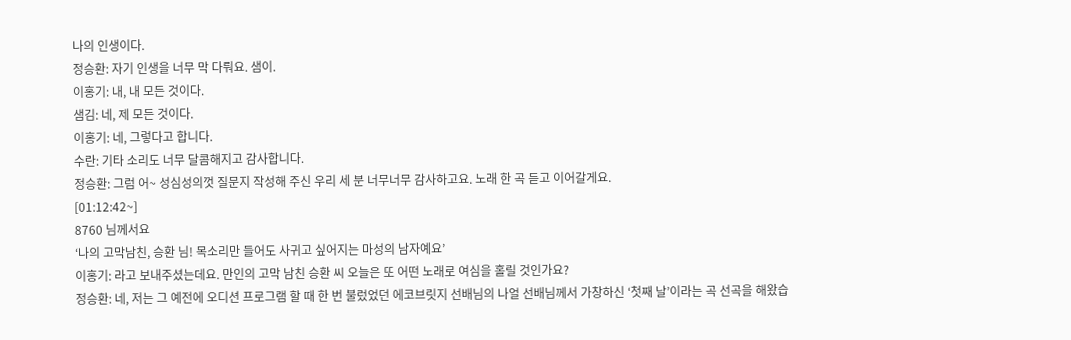나의 인생이다.
정승환: 자기 인생을 너무 막 다뤄요. 샘이.
이홍기: 내, 내 모든 것이다.
샘김: 네, 제 모든 것이다.
이홍기: 네, 그렇다고 합니다.
수란: 기타 소리도 너무 달콤해지고 감사합니다.
정승환: 그럼 어~ 성심성의껏 질문지 작성해 주신 우리 세 분 너무너무 감사하고요. 노래 한 곡 듣고 이어갈게요.
[01:12:42~]
8760 님께서요
‘나의 고막남친, 승환 님! 목소리만 들어도 사귀고 싶어지는 마성의 남자예요’
이홍기: 라고 보내주셨는데요. 만인의 고막 남친 승환 씨 오늘은 또 어떤 노래로 여심을 홀릴 것인가요?
정승환: 네, 저는 그 예전에 오디션 프로그램 할 때 한 번 불렀었던 에코브릿지 선배님의 나얼 선배님께서 가창하신 ‘첫째 날’이라는 곡 선곡을 해왔습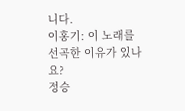니다.
이홍기: 이 노래를 선곡한 이유가 있나요?
정승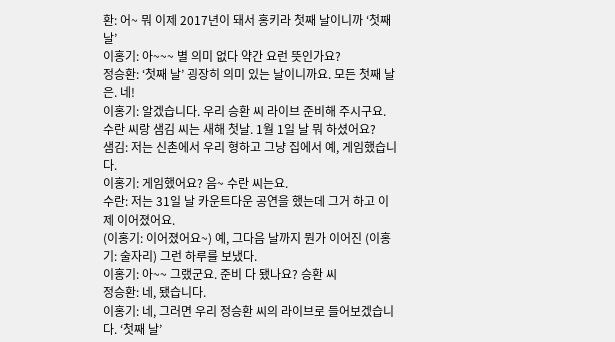환: 어~ 뭐 이제 2017년이 돼서 홍키라 첫째 날이니까 ‘첫째 날’
이홍기: 아~~~ 별 의미 없다 약간 요런 뜻인가요?
정승환: ‘첫째 날’ 굉장히 의미 있는 날이니까요. 모든 첫째 날은. 네!
이홍기: 알겠습니다. 우리 승환 씨 라이브 준비해 주시구요. 수란 씨랑 샘김 씨는 새해 첫날. 1월 1일 날 뭐 하셨어요?
샘김: 저는 신촌에서 우리 형하고 그냥 집에서 예, 게임했습니다.
이홍기: 게임했어요? 음~ 수란 씨는요.
수란: 저는 31일 날 카운트다운 공연을 했는데 그거 하고 이제 이어졌어요.
(이홍기: 이어졌어요~) 예, 그다음 날까지 뭔가 이어진 (이홍기: 술자리) 그런 하루를 보냈다.
이홍기: 아~~ 그랬군요. 준비 다 됐나요? 승환 씨
정승환: 네, 됐습니다.
이홍기: 네, 그러면 우리 정승환 씨의 라이브로 들어보겠습니다. ‘첫째 날’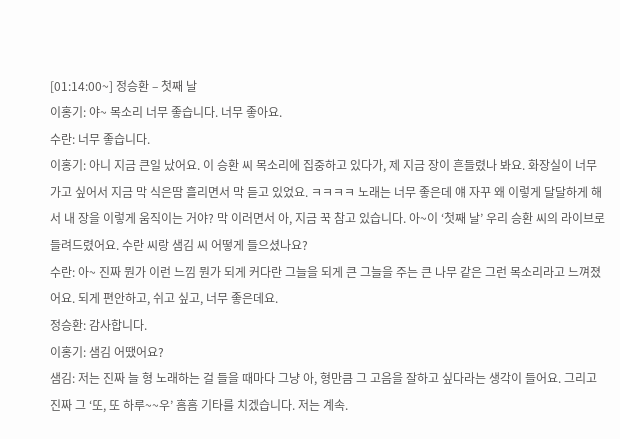[01:14:00~] 정승환 – 첫째 날
이홍기: 야~ 목소리 너무 좋습니다. 너무 좋아요.
수란: 너무 좋습니다.
이홍기: 아니 지금 큰일 났어요. 이 승환 씨 목소리에 집중하고 있다가, 제 지금 장이 흔들렸나 봐요. 화장실이 너무 가고 싶어서 지금 막 식은땀 흘리면서 막 듣고 있었요. ㅋㅋㅋㅋ 노래는 너무 좋은데 얘 자꾸 왜 이렇게 달달하게 해서 내 장을 이렇게 움직이는 거야? 막 이러면서 아, 지금 꾹 참고 있습니다. 아~이 ‘첫째 날’ 우리 승환 씨의 라이브로 들려드렸어요. 수란 씨랑 샘김 씨 어떻게 들으셨나요?
수란: 아~ 진짜 뭔가 이런 느낌 뭔가 되게 커다란 그늘을 되게 큰 그늘을 주는 큰 나무 같은 그런 목소리라고 느껴졌어요. 되게 편안하고, 쉬고 싶고, 너무 좋은데요.
정승환: 감사합니다.
이홍기: 샘김 어땠어요?
샘김: 저는 진짜 늘 형 노래하는 걸 들을 때마다 그냥 아, 형만큼 그 고음을 잘하고 싶다라는 생각이 들어요. 그리고 진짜 그 ‘또, 또 하루~~우’ 흠흠 기타를 치겠습니다. 저는 계속.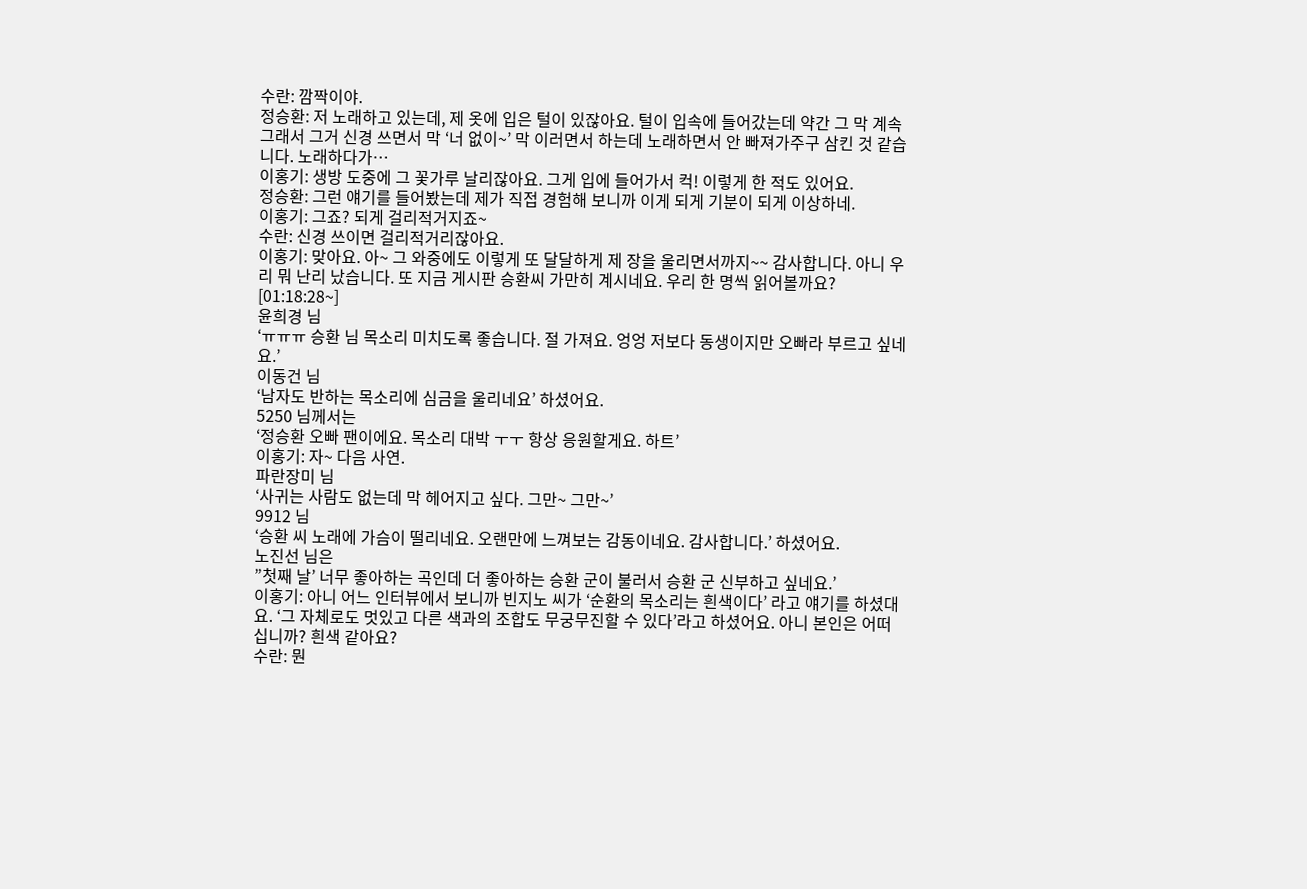수란: 깜짝이야.
정승환: 저 노래하고 있는데, 제 옷에 입은 털이 있잖아요. 털이 입속에 들어갔는데 약간 그 막 계속 그래서 그거 신경 쓰면서 막 ‘너 없이~’ 막 이러면서 하는데 노래하면서 안 빠져가주구 삼킨 것 같습니다. 노래하다가…
이홍기: 생방 도중에 그 꽃가루 날리잖아요. 그게 입에 들어가서 컥! 이렇게 한 적도 있어요.
정승환: 그런 얘기를 들어봤는데 제가 직접 경험해 보니까 이게 되게 기분이 되게 이상하네.
이홍기: 그죠? 되게 걸리적거지죠~
수란: 신경 쓰이면 걸리적거리잖아요.
이홍기: 맞아요. 아~ 그 와중에도 이렇게 또 달달하게 제 장을 울리면서까지~~ 감사합니다. 아니 우리 뭐 난리 났습니다. 또 지금 게시판 승환씨 가만히 계시네요. 우리 한 명씩 읽어볼까요?
[01:18:28~]
윤희경 님
‘ㅠㅠㅠ 승환 님 목소리 미치도록 좋습니다. 절 가져요. 엉엉 저보다 동생이지만 오빠라 부르고 싶네요.’
이동건 님
‘남자도 반하는 목소리에 심금을 울리네요’ 하셨어요.
5250 님께서는
‘정승환 오빠 팬이에요. 목소리 대박 ㅜㅜ 항상 응원할게요. 하트’
이홍기: 자~ 다음 사연.
파란장미 님
‘사귀는 사람도 없는데 막 헤어지고 싶다. 그만~ 그만~’
9912 님
‘승환 씨 노래에 가슴이 떨리네요. 오랜만에 느껴보는 감동이네요. 감사합니다.’ 하셨어요.
노진선 님은
”첫째 날’ 너무 좋아하는 곡인데 더 좋아하는 승환 군이 불러서 승환 군 신부하고 싶네요.’
이홍기: 아니 어느 인터뷰에서 보니까 빈지노 씨가 ‘순환의 목소리는 흰색이다’ 라고 얘기를 하셨대요. ‘그 자체로도 멋있고 다른 색과의 조합도 무궁무진할 수 있다’라고 하셨어요. 아니 본인은 어떠십니까? 흰색 같아요?
수란: 뭔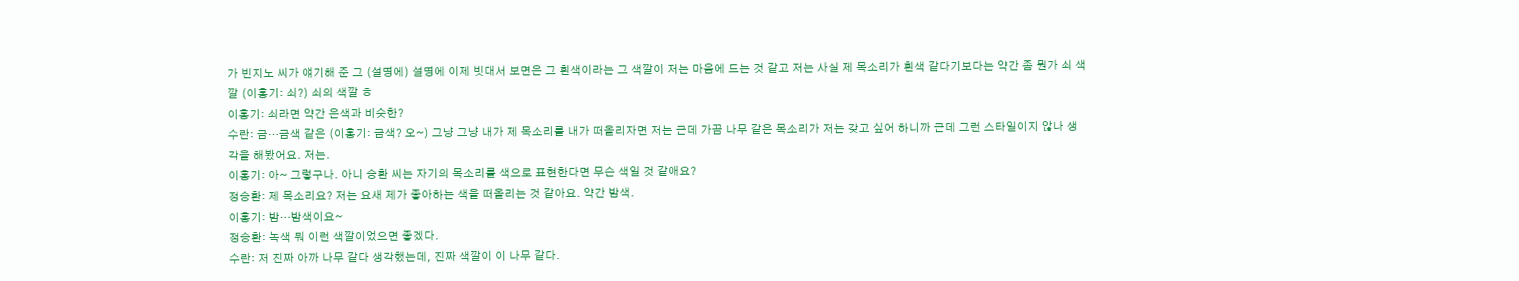가 빈지노 씨가 얘기해 준 그 (설명에) 설명에 이제 빗대서 보면은 그 흰색이라는 그 색깔이 저는 마음에 드는 것 같고 저는 사실 제 목소리가 흰색 같다기보다는 약간 좀 뭔가 쇠 색깔 (이홍기: 쇠?) 쇠의 색깔 ㅎ
이홍기: 쇠라면 약간 은색과 비슷한?
수란: 금…금색 같은 (이홍기: 금색? 오~) 그냥 그냥 내가 제 목소리를 내가 떠올리자면 저는 근데 가끔 나무 같은 목소리가 저는 갖고 싶어 하니까 근데 그런 스타일이지 않나 생각을 해봤어요. 저는.
이홍기: 아~ 그렇구나. 아니 승환 씨는 자기의 목소리를 색으로 표현한다면 무슨 색일 것 같애요?
정승환: 제 목소리요? 저는 요새 제가 좋아하는 색을 떠올리는 것 같아요. 약간 밤색.
이홍기: 밤…밤색이요~
정승환: 녹색 뭐 이런 색깔이었으면 좋겠다.
수란: 저 진짜 아까 나무 같다 생각했는데, 진짜 색깔이 이 나무 같다.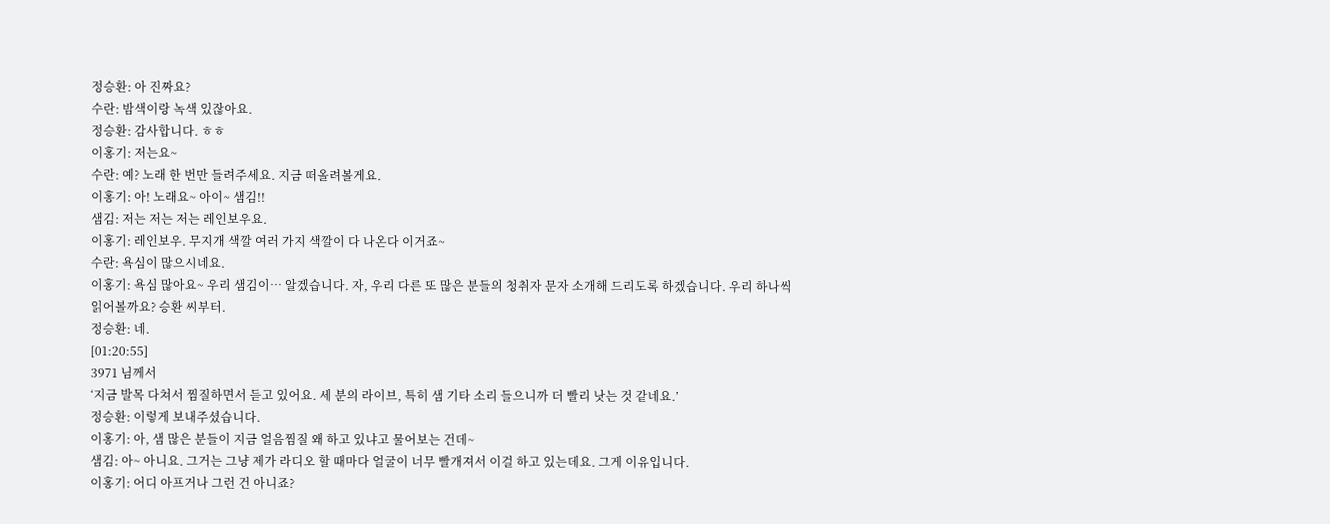정승환: 아 진짜요?
수란: 밤색이랑 녹색 있잖아요.
정승환: 감사합니다. ㅎㅎ
이홍기: 저는요~
수란: 예? 노래 한 번만 들려주세요. 지금 떠올려볼게요.
이홍기: 아! 노래요~ 아이~ 샘김!!
샘김: 저는 저는 저는 레인보우요.
이홍기: 레인보우. 무지개 색깔 여러 가지 색깔이 다 나온다 이거죠~
수란: 욕심이 많으시네요.
이홍기: 욕심 많아요~ 우리 샘김이… 알겠습니다. 자, 우리 다른 또 많은 분들의 청취자 문자 소개해 드리도록 하겠습니다. 우리 하나씩 읽어볼까요? 승환 씨부터.
정승환: 네.
[01:20:55]
3971 님께서
‘지금 발목 다쳐서 찜질하면서 듣고 있어요. 세 분의 라이브, 특히 샘 기타 소리 들으니까 더 빨리 낫는 것 같네요.’
정승환: 이렇게 보내주셨습니다.
이홍기: 아, 샘 많은 분들이 지금 얼음찜질 왜 하고 있냐고 물어보는 건데~
샘김: 아~ 아니요. 그거는 그냥 제가 라디오 할 때마다 얼굴이 너무 빨개져서 이걸 하고 있는데요. 그게 이유입니다.
이홍기: 어디 아프거나 그런 건 아니죠?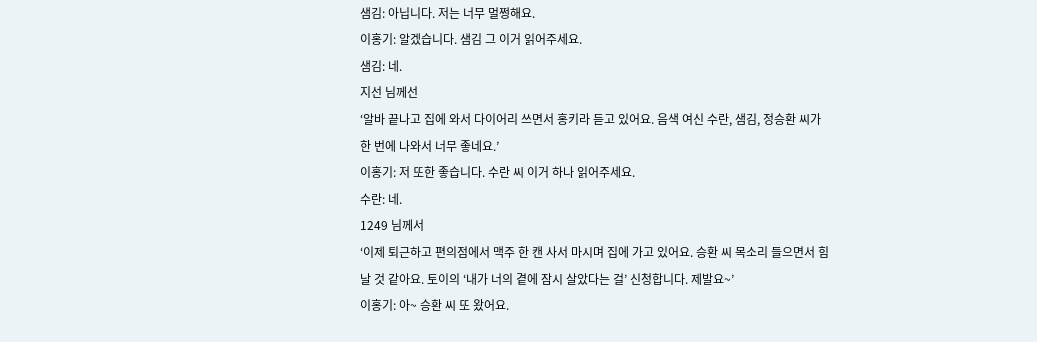샘김: 아닙니다. 저는 너무 멀쩡해요.
이홍기: 알겠습니다. 샘김 그 이거 읽어주세요.
샘김: 네.
지선 님께선
‘알바 끝나고 집에 와서 다이어리 쓰면서 홍키라 듣고 있어요. 음색 여신 수란, 샘김, 정승환 씨가 한 번에 나와서 너무 좋네요.’
이홍기: 저 또한 좋습니다. 수란 씨 이거 하나 읽어주세요.
수란: 네.
1249 님께서
‘이제 퇴근하고 편의점에서 맥주 한 캔 사서 마시며 집에 가고 있어요. 승환 씨 목소리 들으면서 힘날 것 같아요. 토이의 ‘내가 너의 곁에 잠시 살았다는 걸’ 신청합니다. 제발요~’
이홍기: 아~ 승환 씨 또 왔어요.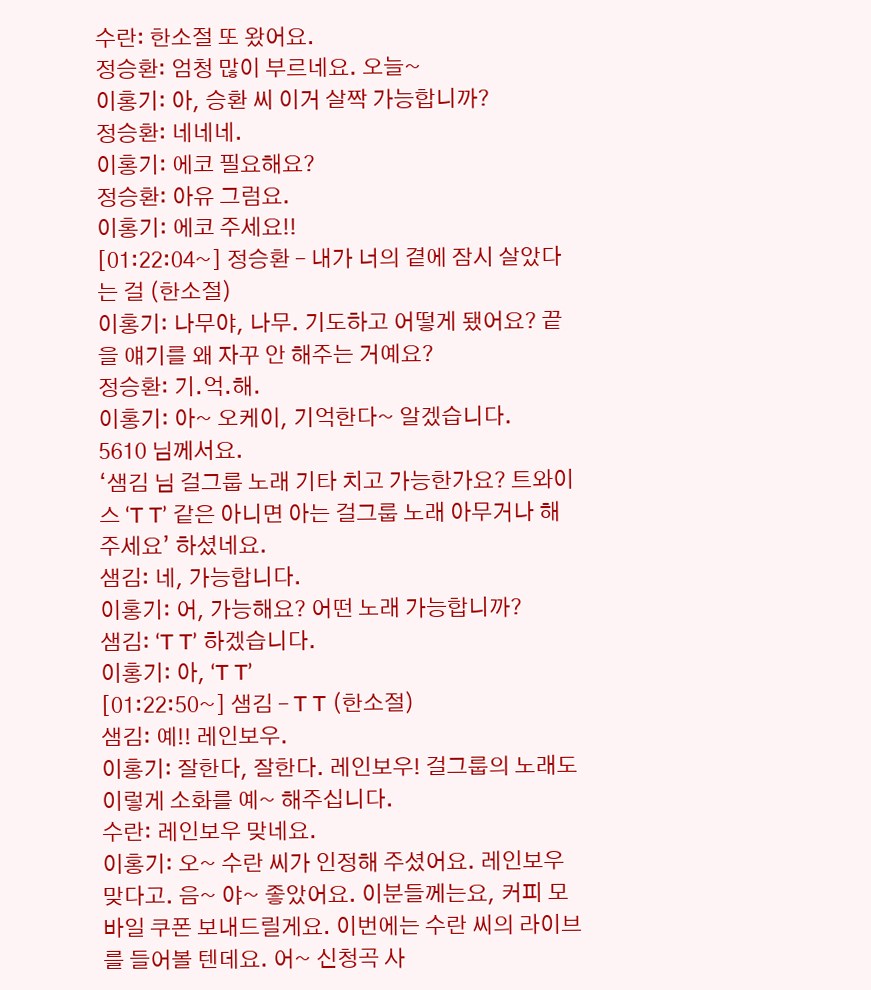수란: 한소절 또 왔어요.
정승환: 엄청 많이 부르네요. 오늘~
이홍기: 아, 승환 씨 이거 살짝 가능합니까?
정승환: 네네네.
이홍기: 에코 필요해요?
정승환: 아유 그럼요.
이홍기: 에코 주세요!!
[01:22:04~] 정승환 – 내가 너의 곁에 잠시 살았다는 걸 (한소절)
이홍기: 나무야, 나무. 기도하고 어떻게 됐어요? 끝을 얘기를 왜 자꾸 안 해주는 거예요?
정승환: 기.억.해.
이홍기: 아~ 오케이, 기억한다~ 알겠습니다.
5610 님께서요.
‘샘김 님 걸그룹 노래 기타 치고 가능한가요? 트와이스 ‘T T’ 같은 아니면 아는 걸그룹 노래 아무거나 해주세요’ 하셨네요.
샘김: 네, 가능합니다.
이홍기: 어, 가능해요? 어떤 노래 가능합니까?
샘김: ‘T T’ 하겠습니다.
이홍기: 아, ‘T T’
[01:22:50~] 샘김 – T T (한소절)
샘김: 예!! 레인보우.
이홍기: 잘한다, 잘한다. 레인보우! 걸그룹의 노래도 이렇게 소화를 예~ 해주십니다.
수란: 레인보우 맞네요.
이홍기: 오~ 수란 씨가 인정해 주셨어요. 레인보우 맞다고. 음~ 야~ 좋았어요. 이분들께는요, 커피 모바일 쿠폰 보내드릴게요. 이번에는 수란 씨의 라이브를 들어볼 텐데요. 어~ 신청곡 사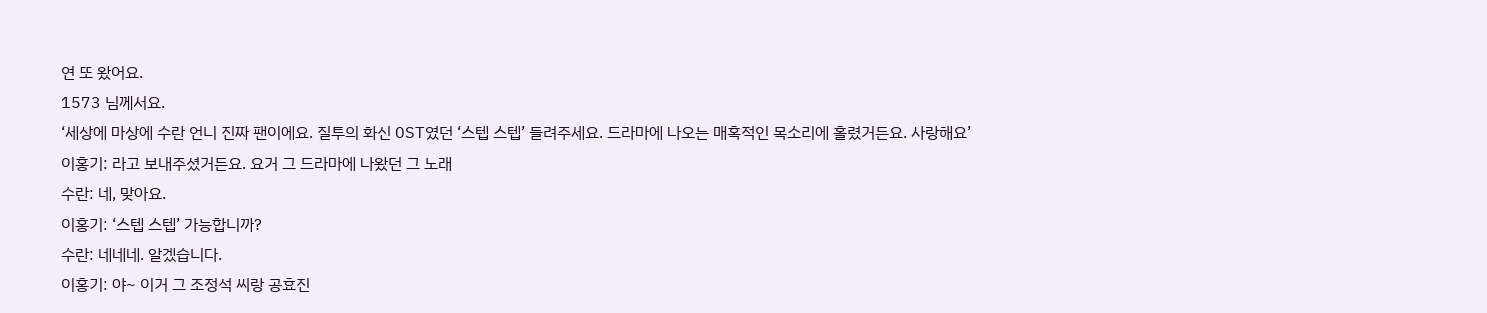연 또 왔어요.
1573 님께서요.
‘세상에 마상에 수란 언니 진짜 팬이에요. 질투의 화신 OST였던 ‘스텝 스텝’ 들려주세요. 드라마에 나오는 매혹적인 목소리에 홀렸거든요. 사랑해요’
이홍기: 라고 보내주셨거든요. 요거 그 드라마에 나왔던 그 노래
수란: 네, 맞아요.
이홍기: ‘스텝 스텝’ 가능합니까?
수란: 네네네. 알겠습니다.
이홍기: 야~ 이거 그 조정석 씨랑 공효진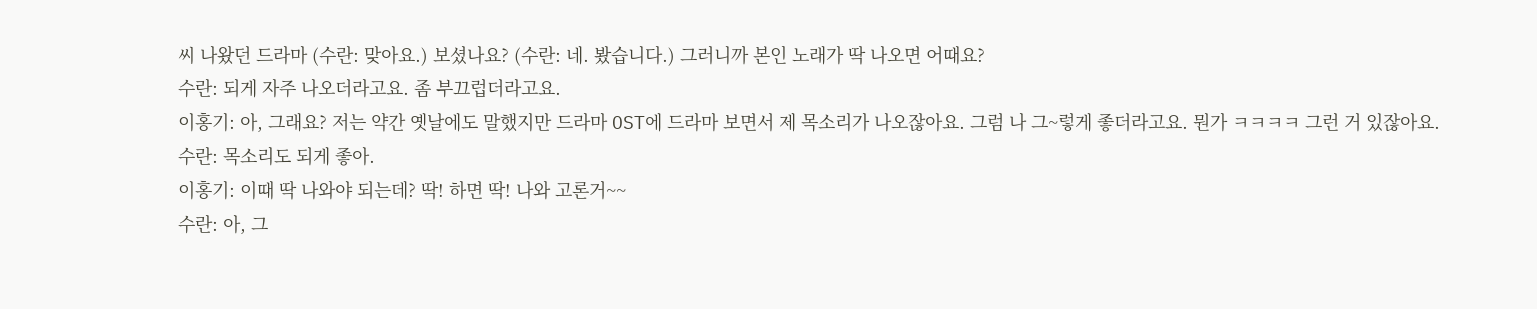씨 나왔던 드라마 (수란: 맞아요.) 보셨나요? (수란: 네. 봤습니다.) 그러니까 본인 노래가 딱 나오면 어때요?
수란: 되게 자주 나오더라고요. 좀 부끄럽더라고요.
이홍기: 아, 그래요? 저는 약간 옛날에도 말했지만 드라마 OST에 드라마 보면서 제 목소리가 나오잖아요. 그럼 나 그~렇게 좋더라고요. 뭔가 ㅋㅋㅋㅋ 그런 거 있잖아요.
수란: 목소리도 되게 좋아.
이홍기: 이때 딱 나와야 되는데? 딱! 하면 딱! 나와 고론거~~
수란: 아, 그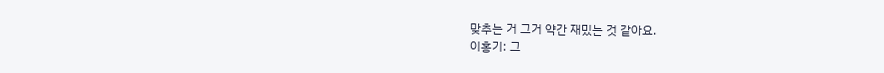맞추는 거 그거 약간 재밌는 것 같아요.
이홍기: 그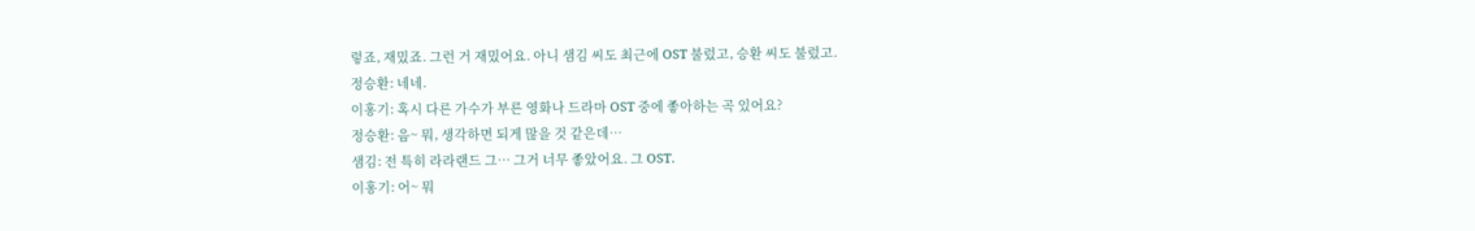렇죠, 재밌죠. 그런 거 재밌어요. 아니 샘김 씨도 최근에 OST 불렀고, 승환 씨도 불렀고.
정승환: 네네.
이홍기: 혹시 다른 가수가 부른 영화나 드라마 OST 중에 좋아하는 곡 있어요?
정승환: 음~ 뭐, 생각하면 되게 많을 것 같은데…
샘김: 전 특히 라라랜드 그… 그거 너무 좋았어요. 그 OST.
이홍기: 어~ 뭐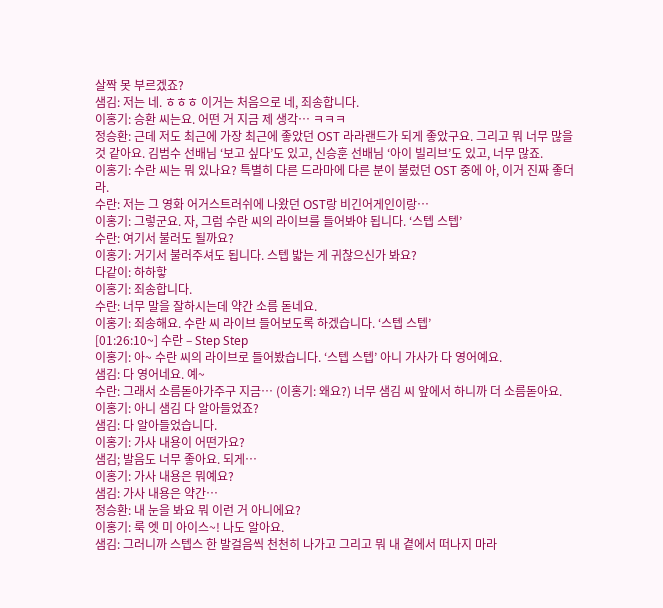살짝 못 부르겠죠?
샘김: 저는 네. ㅎㅎㅎ 이거는 처음으로 네, 죄송합니다.
이홍기: 승환 씨는요. 어떤 거 지금 제 생각… ㅋㅋㅋ
정승환: 근데 저도 최근에 가장 최근에 좋았던 OST 라라랜드가 되게 좋았구요. 그리고 뭐 너무 많을 것 같아요. 김범수 선배님 ‘보고 싶다’도 있고, 신승훈 선배님 ‘아이 빌리브’도 있고, 너무 많죠.
이홍기: 수란 씨는 뭐 있나요? 특별히 다른 드라마에 다른 분이 불렀던 OST 중에 아, 이거 진짜 좋더라.
수란: 저는 그 영화 어거스트러쉬에 나왔던 OST랑 비긴어게인이랑…
이홍기: 그렇군요. 자, 그럼 수란 씨의 라이브를 들어봐야 됩니다. ‘스텝 스텝’
수란: 여기서 불러도 될까요?
이홍기: 거기서 불러주셔도 됩니다. 스텝 밟는 게 귀찮으신가 봐요?
다같이: 하하핳
이홍기: 죄송합니다.
수란: 너무 말을 잘하시는데 약간 소름 돋네요.
이홍기: 죄송해요. 수란 씨 라이브 들어보도록 하겠습니다. ‘스텝 스텝’
[01:26:10~] 수란 – Step Step
이홍기: 아~ 수란 씨의 라이브로 들어봤습니다. ‘스텝 스텝’ 아니 가사가 다 영어예요.
샘김: 다 영어네요. 예~
수란: 그래서 소름돋아가주구 지금… (이홍기: 왜요?) 너무 샘김 씨 앞에서 하니까 더 소름돋아요.
이홍기: 아니 샘김 다 알아들었죠?
샘김: 다 알아들었습니다.
이홍기: 가사 내용이 어떤가요?
샘김; 발음도 너무 좋아요. 되게…
이홍기: 가사 내용은 뭐예요?
샘김: 가사 내용은 약간…
정승환: 내 눈을 봐요 뭐 이런 거 아니에요?
이홍기: 룩 엣 미 아이스~! 나도 알아요.
샘김: 그러니까 스텝스 한 발걸음씩 천천히 나가고 그리고 뭐 내 곁에서 떠나지 마라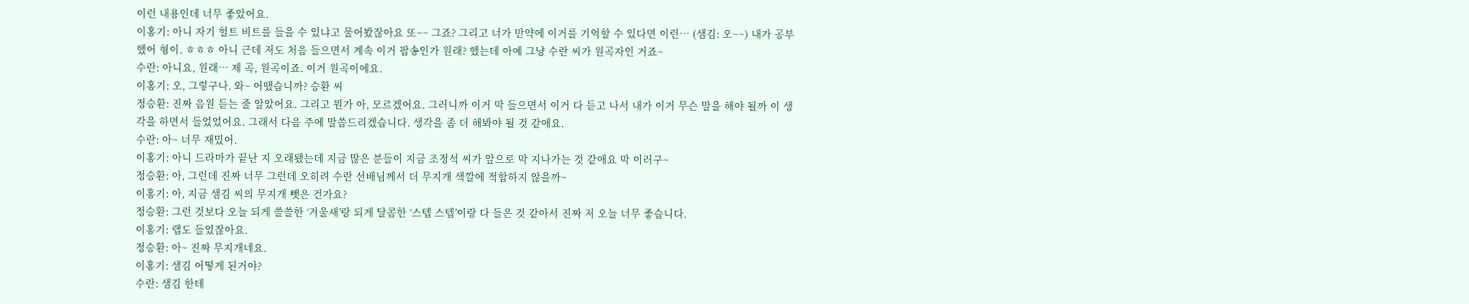이런 내용인데 너무 좋았어요.
이홍기: 아니 자기 헐트 비트를 들을 수 있냐고 물어봤잖아요 또~~ 그죠? 그리고 너가 만약에 이거를 기억할 수 있다면 이런… (샘김: 오~~) 내가 공부했어 형이. ㅎㅎㅎ 아니 근데 저도 처음 들으면서 계속 이거 팝송인가 원래? 했는데 아예 그냥 수란 씨가 원곡자인 거죠~
수란: 아니요, 원래… 제 곡, 원곡이죠. 이거 원곡이에요.
이홍기: 오, 그렇구나. 와~ 어땠습니까? 승환 씨
정승환: 진짜 음원 듣는 줄 알았어요. 그리고 뭔가 아, 모르겠어요. 그러니까 이거 막 들으면서 이거 다 듣고 나서 내가 이거 무슨 말을 해야 될까 이 생각을 하면서 들었었어요. 그래서 다음 주에 말씀드리겠습니다. 생각을 좀 더 해봐야 될 것 같애요.
수란: 아~ 너무 재밌어.
이홍기: 아니 드라마가 끝난 지 오래됐는데 지금 많은 분들이 지금 조정석 씨가 앞으로 막 지나가는 것 같애요 막 이러구~
정승환: 아, 그런데 진짜 너무 그런데 오히려 수란 선배님께서 더 무지개 색깔에 적합하지 않을까~
이홍기: 아, 지금 샘김 씨의 무지개 뺏은 건가요?
정승환: 그런 것보다 오늘 되게 쓸쓸한 ‘겨울새’랑 되게 달콤한 ‘스텝 스텝’이랑 다 들은 것 같아서 진짜 저 오늘 너무 좋습니다.
이홍기: 랩도 들었잖아요.
정승환: 아~ 진짜 무지개네요.
이홍기: 샘김 어떻게 된거야?
수란: 샘김 한테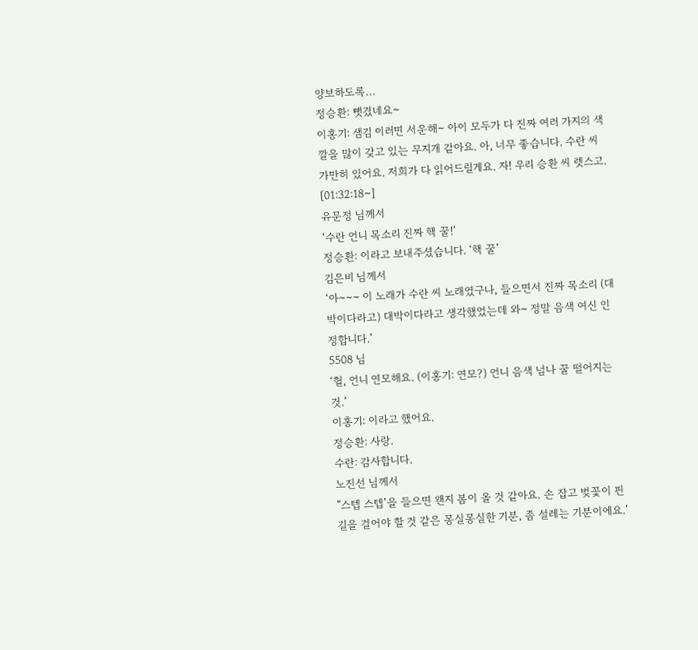양보하도록…
정승환: 뺏겼네요~
이홍기: 샘김 이러면 서운해~ 아이 모두가 다 진짜 여러 가지의 색깔을 많이 갖고 있는 무지개 같아요. 아, 너무 좋습니다. 수란 씨 가만히 있어요. 저희가 다 읽어드릴게요. 자! 우리 승환 씨 렛스고.
[01:32:18~]
유문정 님께서
‘수란 언니 목소리 진짜 핵 꿀!’
정승환: 이라고 보내주셨습니다. ‘핵 꿀’
김은비 님께서
‘아~~~ 이 노래가 수란 씨 노래였구나, 들으면서 진짜 목소리 (대박이다라고) 대박이다라고 생각했었는데 와~ 정말 음색 여신 인정합니다.’
5508 님
‘헐, 언니 연모해요. (이홍기: 연모?) 언니 음색 넘나 꿀 떨어지는 것.’
이홍기: 이라고 했어요.
정승환: 사랑.
수란: 감사합니다.
노진선 님께서
”스텝 스텝’을 들으면 왠지 봄이 올 것 같아요. 손 잡고 벚꽃이 핀 길을 걸어야 할 것 같은 몽실몽실한 기분, 좀 설레는 기분이에요.’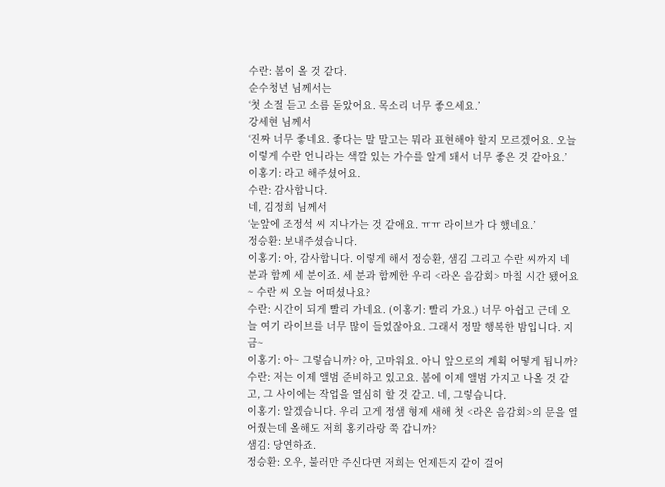수란: 봄이 올 것 같다.
순수청년 님께서는
‘첫 소절 듣고 소름 돋았어요. 목소리 너무 좋으세요.’
강세현 님께서
‘진짜 너무 좋네요. 좋다는 말 말고는 뭐라 표현해야 할지 모르겠어요. 오늘 이렇게 수란 언니라는 색깔 있는 가수를 알게 돼서 너무 좋은 것 같아요.’
이홍기: 라고 해주셨어요.
수란: 감사합니다.
네, 김정희 님께서
‘눈앞에 조정석 씨 지나가는 것 같애요. ㅠㅠ 라이브가 다 했네요.’
정승환: 보내주셨습니다.
이홍기: 아, 감사합니다. 이렇게 해서 정승환, 샘김 그리고 수란 씨까지 네 분과 함께 세 분이죠. 세 분과 함께한 우리 <라온 음감회> 마칠 시간 됐어요~ 수란 씨 오늘 어떠셨나요?
수란: 시간이 되게 빨리 가네요. (이홍기: 빨리 가요.) 너무 아쉽고 근데 오늘 여기 라이브를 너무 많이 들었잖아요. 그래서 정말 행복한 밤입니다. 지금~
이홍기: 아~ 그렇습니까? 아, 고마워요. 아니 앞으로의 계획 어떻게 됩니까?
수란: 저는 이제 앨범 준비하고 있고요. 봄에 이제 앨범 가지고 나올 것 같고, 그 사이에는 작업을 열심히 할 것 같고. 네, 그렇습니다.
이홍기: 알겠습니다. 우리 고게 정샘 형제 새해 첫 <라온 음감회>의 문을 열어줬는데 올해도 저희 홍키라랑 쭉 갑니까?
샘김: 당연하죠.
정승환: 오우, 불러만 주신다면 저희는 언제든지 같이 걸어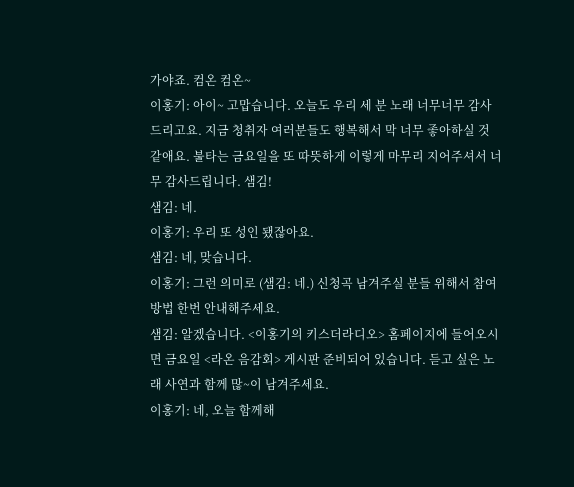가야죠. 컴온 컴온~
이홍기: 아이~ 고맙습니다. 오늘도 우리 세 분 노래 너무너무 감사드리고요. 지금 청취자 여러분들도 행복해서 막 너무 좋아하실 것 같애요. 불타는 금요일을 또 따뜻하게 이렇게 마무리 지어주셔서 너무 감사드립니다. 샘김!
샘김: 네.
이홍기: 우리 또 성인 됐잖아요.
샘김: 네, 맞습니다.
이홍기: 그런 의미로 (샘김: 네.) 신청곡 남겨주실 분들 위해서 참여방법 한번 안내해주세요.
샘김: 알겠습니다. <이홍기의 키스더라디오> 홈페이지에 들어오시면 금요일 <라온 음감회> 게시판 준비되어 있습니다. 듣고 싶은 노래 사연과 함께 많~이 남겨주세요.
이홍기: 네, 오늘 함께해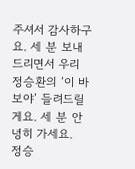주셔서 감사하구요. 세 분 보내드리면서 우리 정승환의 ‘이 바보야’ 들려드릴게요. 세 분 안녕히 가세요.
정승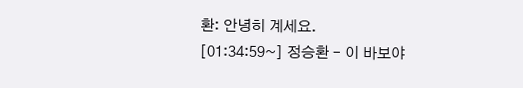환: 안녕히 계세요.
[01:34:59~] 정승환 – 이 바보야